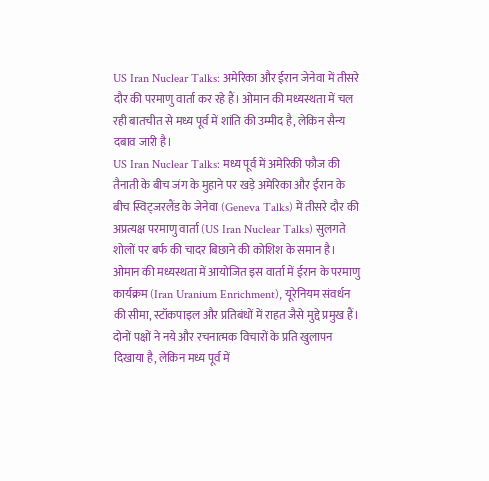US Iran Nuclear Talks: अमेरिका और ईरान जेनेवा में तीसरे दौर की परमाणु वार्ता कर रहे हैं। ओमान की मध्यस्थता में चल रही बातचीत से मध्य पूर्व में शांति की उम्मीद है, लेकिन सैन्य दबाव जारी है।
US Iran Nuclear Talks: मध्य पूर्व में अमेरिकी फौज की तैनाती के बीच जंग के मुहाने पर खड़े अमेरिका और ईरान के बीच स्विट्जरलैंड के जेनेवा (Geneva Talks) में तीसरे दौर की अप्रत्यक्ष परमाणु वार्ता (US Iran Nuclear Talks) सुलगते शोलों पर बर्फ की चादर बिछाने की कोशिश के समान है। ओमान की मध्यस्थता में आयोजित इस वार्ता में ईरान के परमाणु कार्यक्रम (Iran Uranium Enrichment), यूरेनियम संवर्धन की सीमा, स्टॉकपाइल और प्रतिबंधों में राहत जैसे मुद्दे प्रमुख हैं। दोनों पक्षों ने नये और रचनात्मक विचारों के प्रति खुलापन दिखाया है, लेकिन मध्य पूर्व में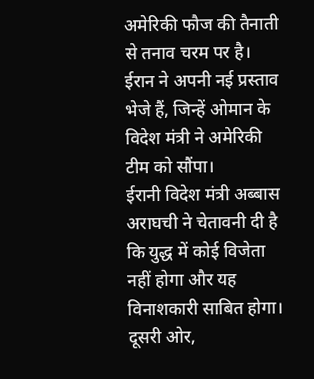अमेरिकी फौज की तैनाती से तनाव चरम पर है। ईरान ने अपनी नई प्रस्ताव भेजे हैं, जिन्हें ओमान के विदेश मंत्री ने अमेरिकी टीम को सौंपा।
ईरानी विदेश मंत्री अब्बास अराघची ने चेतावनी दी है कि युद्ध में कोई विजेता नहीं होगा और यह विनाशकारी साबित होगा। दूसरी ओर,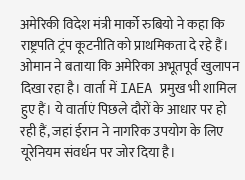अमेरिकी विदेश मंत्री मार्को रुबियो ने कहा कि राष्ट्रपति ट्रंप कूटनीति को प्राथमिकता दे रहे हैं। ओमान ने बताया कि अमेरिका अभूतपूर्व खुलापन दिखा रहा है। वार्ता में IAEA प्रमुख भी शामिल हुए हैं। ये वार्ताएं पिछले दौरों के आधार पर हो रही हैं, जहां ईरान ने नागरिक उपयोग के लिए यूरेनियम संवर्धन पर जोर दिया है।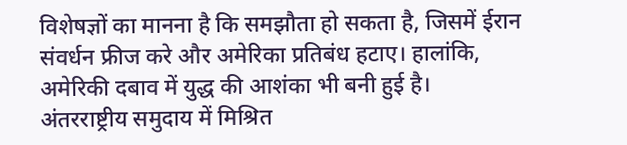विशेषज्ञों का मानना है कि समझौता हो सकता है, जिसमें ईरान संवर्धन फ्रीज करे और अमेरिका प्रतिबंध हटाए। हालांकि, अमेरिकी दबाव में युद्ध की आशंका भी बनी हुई है।
अंतरराष्ट्रीय समुदाय में मिश्रित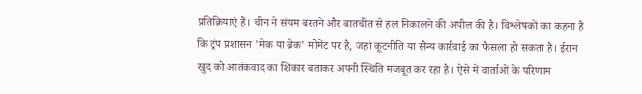प्रतिक्रियाएं हैं। चीन ने संयम बरतने और बातचीत से हल निकालने की अपील की है। विश्लेषकों का कहना है कि ट्रंप प्रशासन 'मेक या ब्रेक' मोमेंट पर है, जहां कूटनीति या सैन्य कार्रवाई का फैसला हो सकता है। ईरान खुद को आतंकवाद का शिकार बताकर अपनी स्थिति मजबूत कर रहा है। ऐसे में वार्ताओं के परिणाम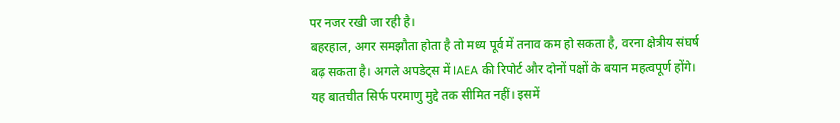पर नजर रखी जा रही है।
बहरहाल, अगर समझौता होता है तो मध्य पूर्व में तनाव कम हो सकता है, वरना क्षेत्रीय संघर्ष बढ़ सकता है। अगले अपडेट्स में IAEA की रिपोर्ट और दोनों पक्षों के बयान महत्वपूर्ण होंगे। यह बातचीत सिर्फ परमाणु मुद्दे तक सीमित नहीं। इसमें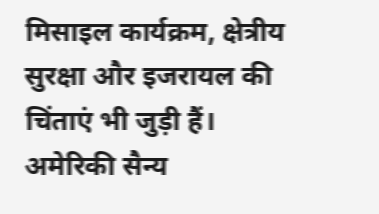मिसाइल कार्यक्रम, क्षेत्रीय सुरक्षा और इजरायल की चिंताएं भी जुड़ी हैं। अमेरिकी सैन्य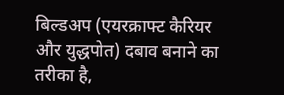बिल्डअप (एयरक्राफ्ट कैरियर और युद्धपोत) दबाव बनाने का तरीका है,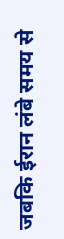जबकि ईरान लंबे समय से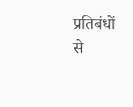प्रतिबंधों से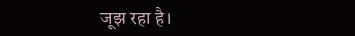जूझ रहा है।